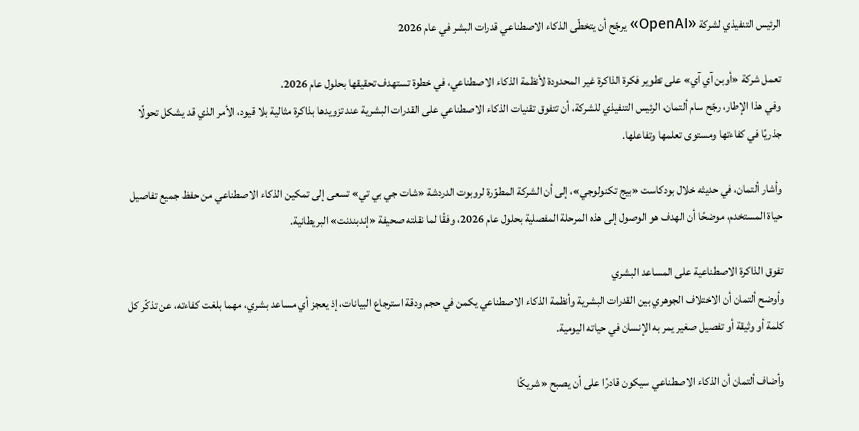الرئيس التنفيذي لشركة «OpenAI» يرجّح أن يتخطّى الذكاء الاصطناعي قدرات البشر في عام 2026

تعمل شركة «أوبن آي آي» على تطوير فكرة الذاكرة غير المحدودة لأنظمة الذكاء الاصطناعي، في خطوة تستهدف تحقيقها بحلول عام 2026.
وفي هذا الإطار، رجّح سام ألتمان، الرئيس التنفيذي للشركة، أن تتفوق تقنيات الذكاء الاصطناعي على القدرات البشرية عند تزويدها بذاكرة مثالية بلا قيود، الأمر الذي قد يشكل تحولًا جذريًا في كفاءتها ومستوى تعلمها وتفاعلها.

وأشار ألتمان، في حديثه خلال بودكاست «بيج تكنولوجي»، إلى أن الشركة المطوّرة لروبوت الدردشة «شات جي بي تي» تسعى إلى تمكين الذكاء الاصطناعي من حفظ جميع تفاصيل حياة المستخدم، موضحًا أن الهدف هو الوصول إلى هذه المرحلة المفصلية بحلول عام 2026، وفقًا لما نقلته صحيفة «إندبندنت» البريطانية.

تفوق الذاكرة الاصطناعية على المساعد البشري
وأوضح ألتمان أن الاختلاف الجوهري بين القدرات البشرية وأنظمة الذكاء الاصطناعي يكمن في حجم ودقة استرجاع البيانات، إذ يعجز أي مساعد بشري، مهما بلغت كفاءته، عن تذكّر كل كلمة أو وثيقة أو تفصيل صغير يمر به الإنسان في حياته اليومية.

وأضاف ألتمان أن الذكاء الاصطناعي سيكون قادرًا على أن يصبح «شريكًا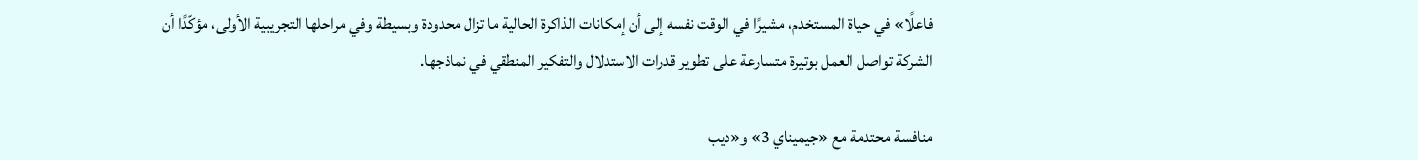فاعلًا» في حياة المستخدم، مشيرًا في الوقت نفسه إلى أن إمكانات الذاكرة الحالية ما تزال محدودة وبسيطة وفي مراحلها التجريبية الأولى، مؤكّدًا أن الشركة تواصل العمل بوتيرة متسارعة على تطوير قدرات الاستدلال والتفكير المنطقي في نماذجها.

منافسة محتدمة مع «جيميناي 3» و«ديب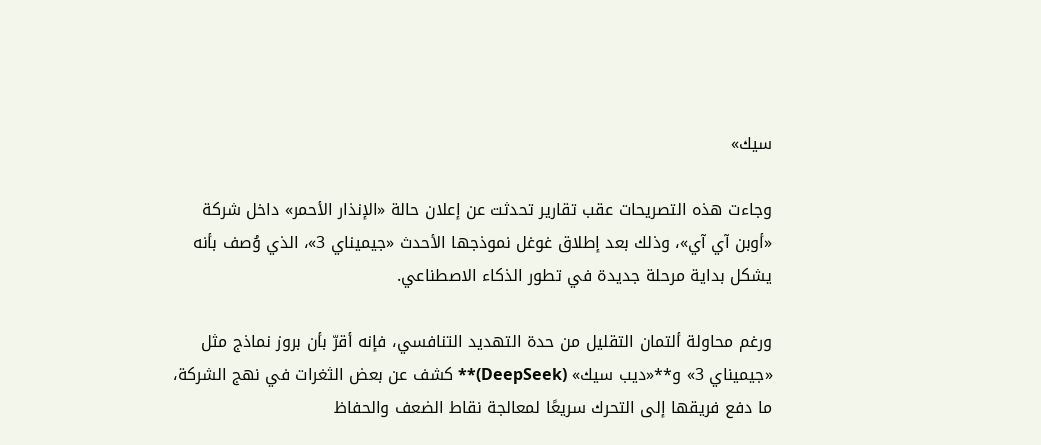سيك»

وجاءت هذه التصريحات عقب تقارير تحدثت عن إعلان حالة «الإنذار الأحمر» داخل شركة «أوبن آي آي»، وذلك بعد إطلاق غوغل نموذجها الأحدث «جيميناي 3»، الذي وُصف بأنه يشكل بداية مرحلة جديدة في تطور الذكاء الاصطناعي.

ورغم محاولة ألتمان التقليل من حدة التهديد التنافسي، فإنه أقرّ بأن بروز نماذج مثل «جيميناي 3» و**«ديب سيك» (DeepSeek)** كشف عن بعض الثغرات في نهج الشركة، ما دفع فريقها إلى التحرك سريعًا لمعالجة نقاط الضعف والحفاظ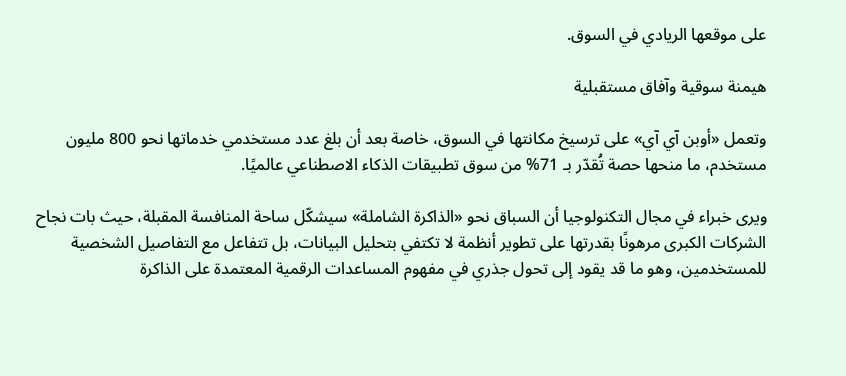على موقعها الريادي في السوق.

هيمنة سوقية وآفاق مستقبلية

وتعمل «أوبن آي آي» على ترسيخ مكانتها في السوق، خاصة بعد أن بلغ عدد مستخدمي خدماتها نحو 800 مليون مستخدم، ما منحها حصة تُقدّر بـ 71% من سوق تطبيقات الذكاء الاصطناعي عالميًا.

ويرى خبراء في مجال التكنولوجيا أن السباق نحو «الذاكرة الشاملة» سيشكّل ساحة المنافسة المقبلة، حيث بات نجاح الشركات الكبرى مرهونًا بقدرتها على تطوير أنظمة لا تكتفي بتحليل البيانات، بل تتفاعل مع التفاصيل الشخصية للمستخدمين، وهو ما قد يقود إلى تحول جذري في مفهوم المساعدات الرقمية المعتمدة على الذاكرة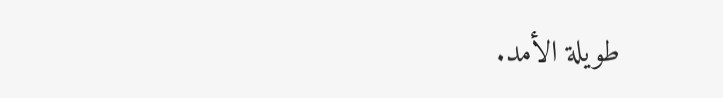طويلة الأمد.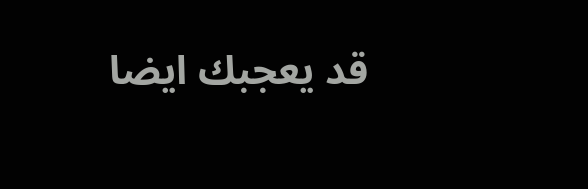قد يعجبك ايضا